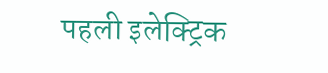पहली इलेक्ट्रिक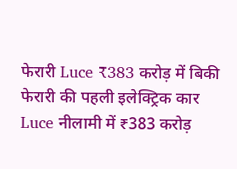फेरारी Luce ₹383 करोड़ में बिकी
फेरारी की पहली इलेक्ट्रिक कार Luce नीलामी में ₹383 करोड़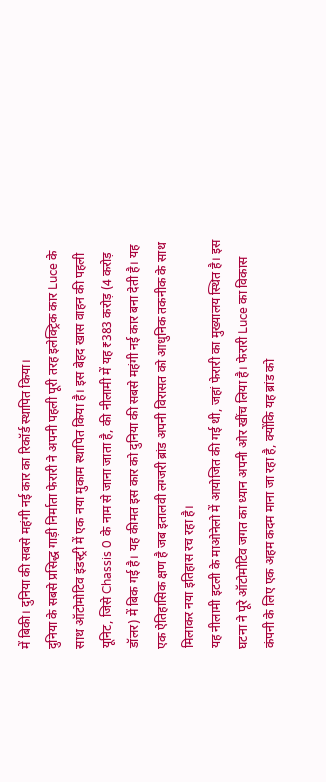में बिकी। दुनिया की सबसे महंगी नई कार का रिकॉर्ड स्थापित किया।
दुनिया के सबसे प्रसिद्ध गाड़ी निर्माता फेरारी ने अपनी पहली पूरी तरह इलेक्ट्रिक कार Luce के साथ ऑटोमोटिव इंडस्ट्री में एक नया मुकाम स्थापित किया है। इस बेहद खास वाहन की पहली यूनिट, जिसे Chassis 0 के नाम से जाना जाता है, की नीलामी में यह ₹383 करोड़ (4 करोड़ डॉलर) में बिक गई है। यह कीमत इस कार को दुनिया की सबसे महंगी नई कार बना देती है। यह एक ऐतिहासिक क्षण है जब इतालवी लग्जरी ब्रांड अपनी विरासत को आधुनिक तकनीक के साथ मिलाकर नया इतिहास रच रहा है।
यह नीलामी इटली के माओनेलो में आयोजित की गई थी, जहां फेरारी का मुख्यालय स्थित है। इस घटना ने पूरे ऑटोमोटिव जगत का ध्यान अपनी ओर खींच लिया है। फेरारी Luce का विकास कंपनी के लिए एक अहम कदम माना जा रहा है, क्योंकि यह ब्रांड को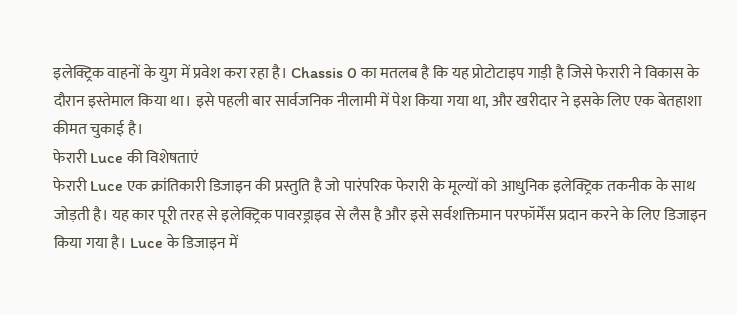इलेक्ट्रिक वाहनों के युग में प्रवेश करा रहा है। Chassis 0 का मतलब है कि यह प्रोटोटाइप गाड़ी है जिसे फेरारी ने विकास के दौरान इस्तेमाल किया था। इसे पहली बार सार्वजनिक नीलामी में पेश किया गया था, और खरीदार ने इसके लिए एक बेतहाशा कीमत चुकाई है।
फेरारी Luce की विशेषताएं
फेरारी Luce एक क्रांतिकारी डिजाइन की प्रस्तुति है जो पारंपरिक फेरारी के मूल्यों को आधुनिक इलेक्ट्रिक तकनीक के साथ जोड़ती है। यह कार पूरी तरह से इलेक्ट्रिक पावरड्राइव से लैस है और इसे सर्वशक्तिमान परफॉर्मेंस प्रदान करने के लिए डिजाइन किया गया है। Luce के डिजाइन में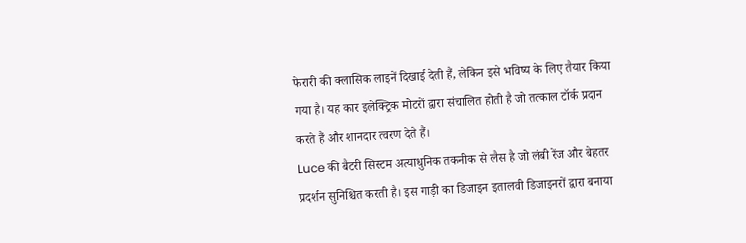फेरारी की क्लासिक लाइनें दिखाई देती हैं, लेकिन इसे भविष्य के लिए तैयार किया गया है। यह कार इलेक्ट्रिक मोटरों द्वारा संचालित होती है जो तत्काल टॉर्क प्रदान करते हैं और शानदार त्वरण देते हैं।
Luce की बैटरी सिस्टम अत्याधुनिक तकनीक से लैस है जो लंबी रेंज और बेहतर प्रदर्शन सुनिश्चित करती है। इस गाड़ी का डिजाइन इतालवी डिजाइनरों द्वारा बनाया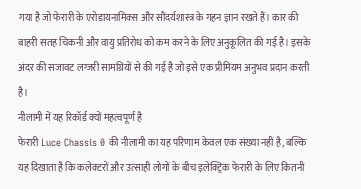गया है जो फेरारी के एरोडायनामिक्स और सौंदर्यशास्त्र के गहन ज्ञान रखते हैं। कार की बाहरी सतह चिकनी और वायु प्रतिरोध को कम करने के लिए अनुकूलित की गई है। इसके अंदर की सजावट लग्जरी सामग्रियों से की गई है जो इसे एक प्रीमियम अनुभव प्रदान करती है।
नीलामी में यह रिकॉर्ड क्यों महत्वपूर्ण है
फेरारी Luce Chassis 0 की नीलामी का यह परिणाम केवल एक संख्या नहीं है, बल्कि यह दिखाता है कि कलेक्टरों और उत्साही लोगों के बीच इलेक्ट्रिक फेरारी के लिए कितनी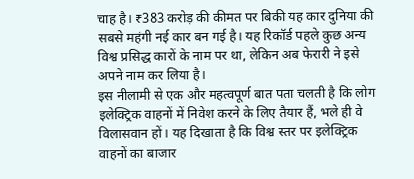चाह है। ₹383 करोड़ की कीमत पर बिकी यह कार दुनिया की सबसे महंगी नई कार बन गई है। यह रिकॉर्ड पहले कुछ अन्य विश्व प्रसिद्ध कारों के नाम पर था, लेकिन अब फेरारी ने इसे अपने नाम कर लिया है।
इस नीलामी से एक और महत्वपूर्ण बात पता चलती है कि लोग इलेक्ट्रिक वाहनों में निवेश करने के लिए तैयार हैं, भले ही वे विलासवान हों। यह दिखाता है कि विश्व स्तर पर इलेक्ट्रिक वाहनों का बाजार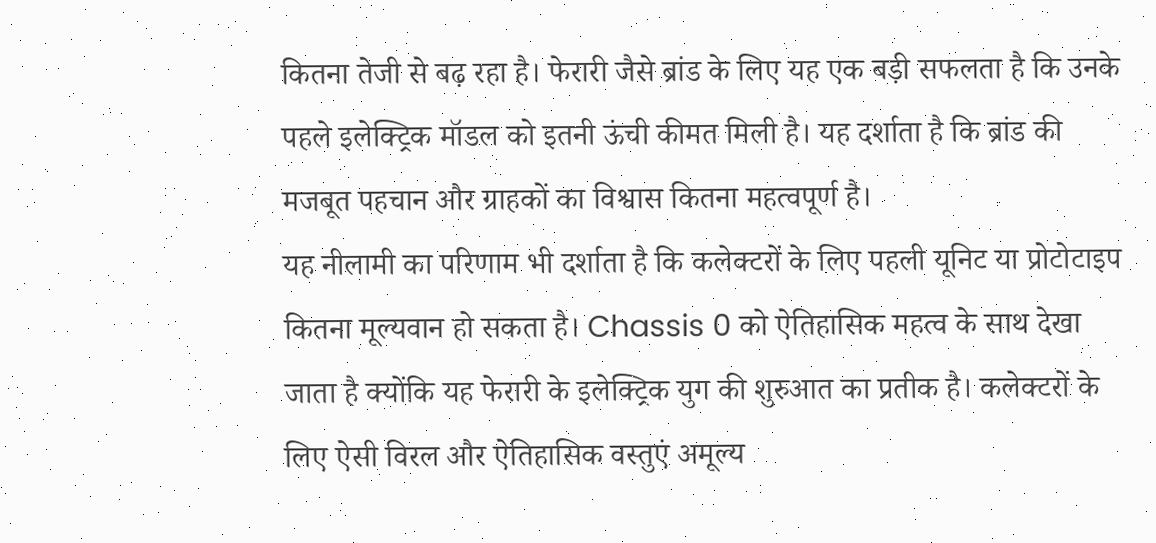कितना तेजी से बढ़ रहा है। फेरारी जैसे ब्रांड के लिए यह एक बड़ी सफलता है कि उनके पहले इलेक्ट्रिक मॉडल को इतनी ऊंची कीमत मिली है। यह दर्शाता है कि ब्रांड की मजबूत पहचान और ग्राहकों का विश्वास कितना महत्वपूर्ण है।
यह नीलामी का परिणाम भी दर्शाता है कि कलेक्टरों के लिए पहली यूनिट या प्रोटोटाइप कितना मूल्यवान हो सकता है। Chassis 0 को ऐतिहासिक महत्व के साथ देखा जाता है क्योंकि यह फेरारी के इलेक्ट्रिक युग की शुरुआत का प्रतीक है। कलेक्टरों के लिए ऐसी विरल और ऐतिहासिक वस्तुएं अमूल्य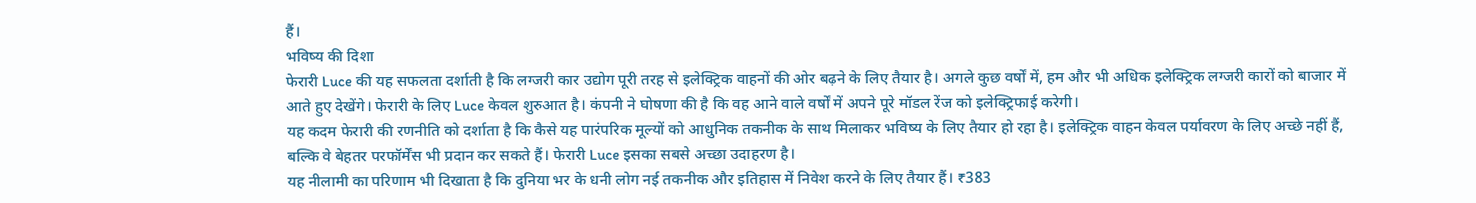हैं।
भविष्य की दिशा
फेरारी Luce की यह सफलता दर्शाती है कि लग्जरी कार उद्योग पूरी तरह से इलेक्ट्रिक वाहनों की ओर बढ़ने के लिए तैयार है। अगले कुछ वर्षों में, हम और भी अधिक इलेक्ट्रिक लग्जरी कारों को बाजार में आते हुए देखेंगे। फेरारी के लिए Luce केवल शुरुआत है। कंपनी ने घोषणा की है कि वह आने वाले वर्षों में अपने पूरे मॉडल रेंज को इलेक्ट्रिफाई करेगी।
यह कदम फेरारी की रणनीति को दर्शाता है कि कैसे यह पारंपरिक मूल्यों को आधुनिक तकनीक के साथ मिलाकर भविष्य के लिए तैयार हो रहा है। इलेक्ट्रिक वाहन केवल पर्यावरण के लिए अच्छे नहीं हैं, बल्कि वे बेहतर परफॉर्मेंस भी प्रदान कर सकते हैं। फेरारी Luce इसका सबसे अच्छा उदाहरण है।
यह नीलामी का परिणाम भी दिखाता है कि दुनिया भर के धनी लोग नई तकनीक और इतिहास में निवेश करने के लिए तैयार हैं। ₹383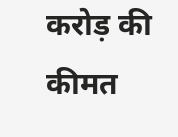करोड़ की कीमत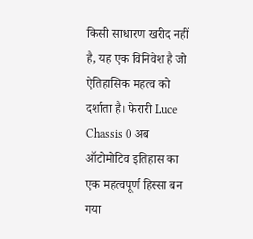किसी साधारण खरीद नहीं है, यह एक विनिवेश है जो ऐतिहासिक महत्व को दर्शाता है। फेरारी Luce Chassis 0 अब ऑटोमोटिव इतिहास का एक महत्वपूर्ण हिस्सा बन गया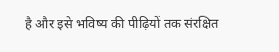है और इसे भविष्य की पीढ़ियों तक संरक्षित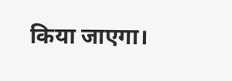किया जाएगा।